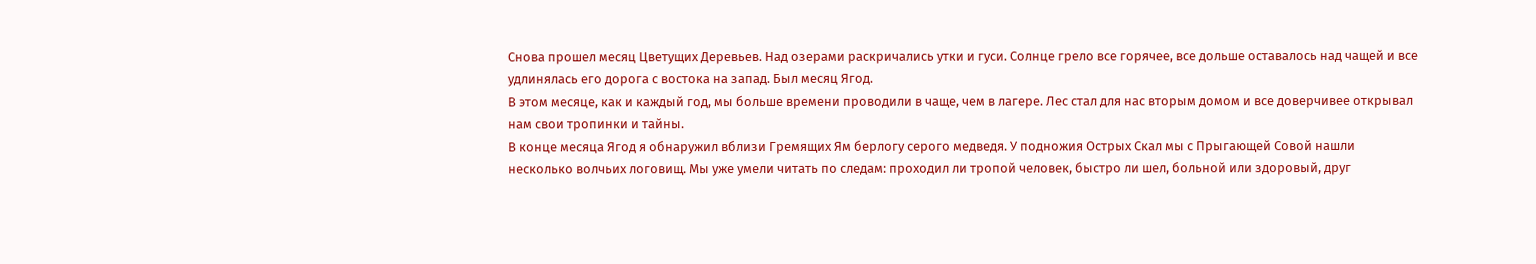Снова прошел месяц Цветущих Деревьев. Над озерами раскричались утки и гуси. Солнце грело все горячее, все дольше оставалось над чащей и все удлинялась его дорога с востока на запад. Был месяц Ягод.
В этом месяце, как и каждый год, мы больше времени проводили в чаще, чем в лагере. Лес стал для нас вторым домом и все доверчивее открывал нам свои тропинки и тайны.
В конце месяца Ягод я обнаружил вблизи Гремящих Ям берлогу серого медведя. У подножия Острых Скал мы с Прыгающей Совой нашли несколько волчьих логовищ. Мы уже умели читать по следам: проходил ли тропой человек, быстро ли шел, больной или здоровый, друг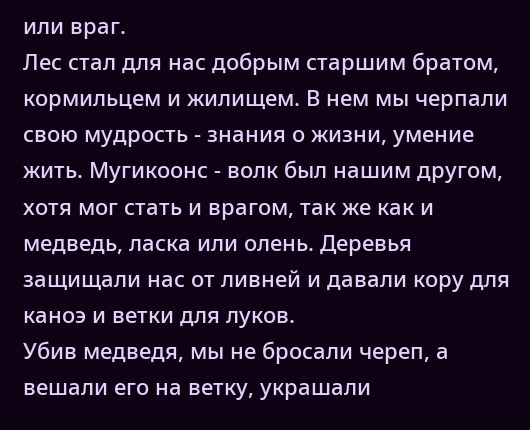или враг.
Лес стал для нас добрым старшим братом, кормильцем и жилищем. В нем мы черпали свою мудрость - знания о жизни, умение жить. Мугикоонс - волк был нашим другом, хотя мог стать и врагом, так же как и медведь, ласка или олень. Деревья защищали нас от ливней и давали кору для каноэ и ветки для луков.
Убив медведя, мы не бросали череп, а вешали его на ветку, украшали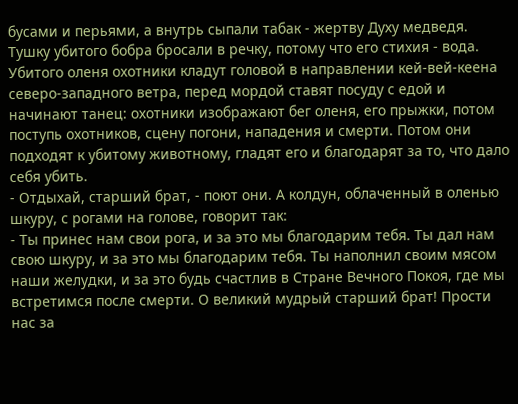бусами и перьями, а внутрь сыпали табак - жертву Духу медведя. Тушку убитого бобра бросали в речку, потому что его стихия - вода.
Убитого оленя охотники кладут головой в направлении кей-вей-кеена северо-западного ветра, перед мордой ставят посуду с едой и начинают танец: охотники изображают бег оленя, его прыжки, потом поступь охотников, сцену погони, нападения и смерти. Потом они подходят к убитому животному, гладят его и благодарят за то, что дало себя убить.
- Отдыхай, старший брат, - поют они. А колдун, облаченный в оленью шкуру, с рогами на голове, говорит так:
- Ты принес нам свои рога, и за это мы благодарим тебя. Ты дал нам свою шкуру, и за это мы благодарим тебя. Ты наполнил своим мясом наши желудки, и за это будь счастлив в Стране Вечного Покоя, где мы встретимся после смерти. О великий мудрый старший брат! Прости нас за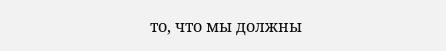то, что мы должны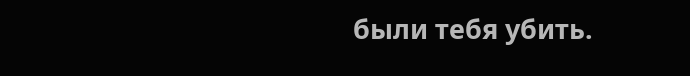были тебя убить.